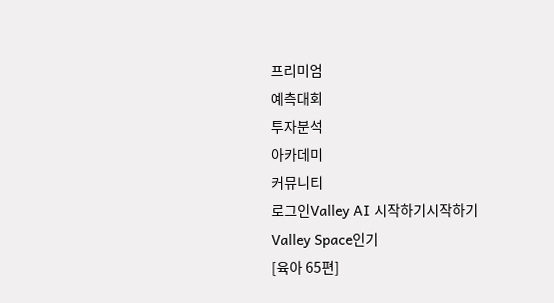프리미엄
예측대회
투자분석
아카데미
커뮤니티
로그인Valley AI 시작하기시작하기
Valley Space인기
[육아 65편]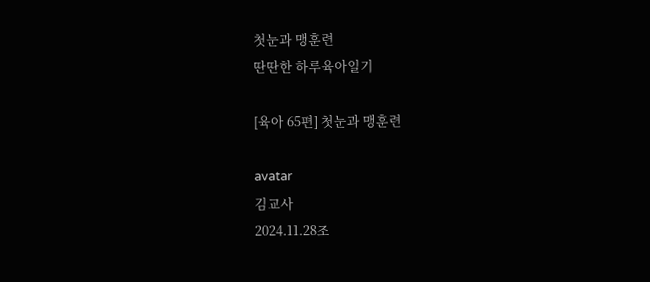첫눈과 맹훈련
딴딴한 하루육아일기

[육아 65편] 첫눈과 맹훈련

avatar
김교사
2024.11.28조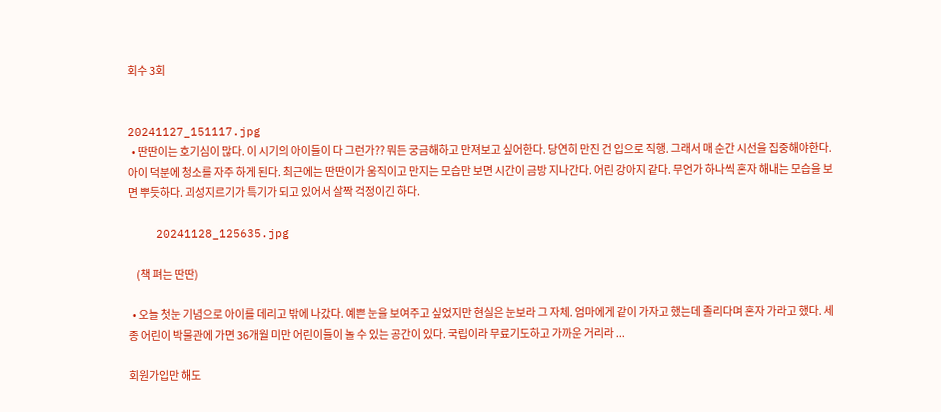회수 3회


20241127_151117.jpg
  • 딴딴이는 호기심이 많다. 이 시기의 아이들이 다 그런가?? 뭐든 궁금해하고 만져보고 싶어한다. 당연히 만진 건 입으로 직행. 그래서 매 순간 시선을 집중해야한다. 아이 덕분에 청소를 자주 하게 된다. 최근에는 딴딴이가 움직이고 만지는 모습만 보면 시간이 금방 지나간다. 어린 강아지 같다. 무언가 하나씩 혼자 해내는 모습을 보면 뿌듯하다. 괴성지르기가 특기가 되고 있어서 살짝 걱정이긴 하다.

    20241128_125635.jpg

    (책 펴는 딴딴)

  • 오늘 첫눈 기념으로 아이를 데리고 밖에 나갔다. 예쁜 눈을 보여주고 싶었지만 현실은 눈보라 그 자체. 엄마에게 같이 가자고 했는데 졸리다며 혼자 가라고 했다. 세종 어린이 박물관에 가면 36개월 미만 어린이들이 놀 수 있는 공간이 있다. 국립이라 무료기도하고 가까운 거리라 ...

회원가입만 해도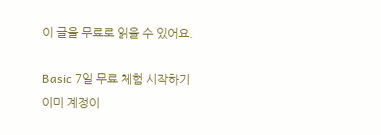이 글을 무료로 읽을 수 있어요.

Basic 7일 무료 체험 시작하기
이미 계정이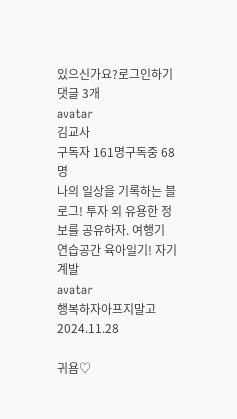있으신가요?로그인하기
댓글 3개
avatar
김교사
구독자 161명구독중 68명
나의 일상을 기록하는 블로그! 투자 외 유용한 정보를 공유하자. 여행기 연습공간 육아일기! 자기계발
avatar
행복하자아프지말고
2024.11.28

귀욤♡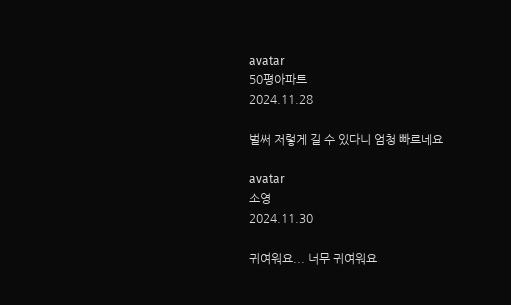avatar
50평아파트
2024.11.28

벌써 저렇게 길 수 있다니 엄청 빠르네요

avatar
소영
2024.11.30

귀여워요... 너무 귀여워요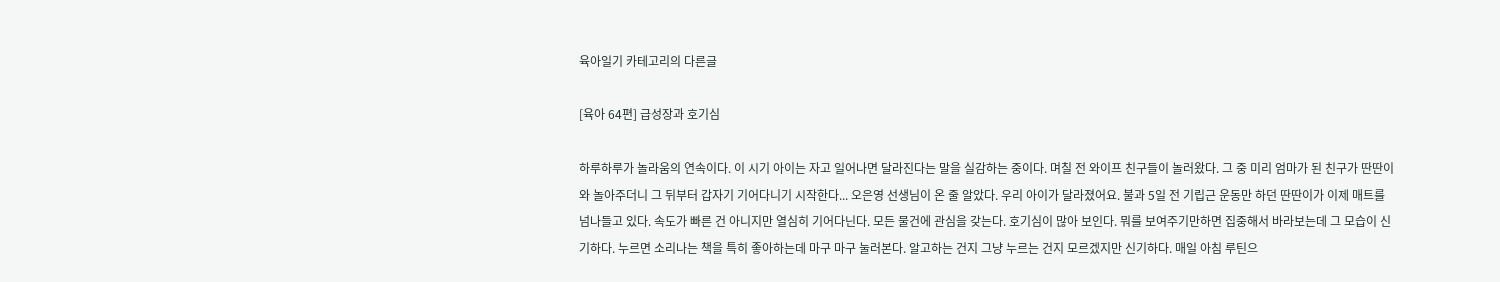육아일기 카테고리의 다른글

[육아 64편] 급성장과 호기심

하루하루가 놀라움의 연속이다. 이 시기 아이는 자고 일어나면 달라진다는 말을 실감하는 중이다. 며칠 전 와이프 친구들이 놀러왔다. 그 중 미리 엄마가 된 친구가 딴딴이와 놀아주더니 그 뒤부터 갑자기 기어다니기 시작한다... 오은영 선생님이 온 줄 알았다. 우리 아이가 달라졌어요. 불과 5일 전 기립근 운동만 하던 딴딴이가 이제 매트를 넘나들고 있다. 속도가 빠른 건 아니지만 열심히 기어다닌다. 모든 물건에 관심을 갖는다. 호기심이 많아 보인다. 뭐를 보여주기만하면 집중해서 바라보는데 그 모습이 신기하다. 누르면 소리나는 책을 특히 좋아하는데 마구 마구 눌러본다. 알고하는 건지 그냥 누르는 건지 모르겠지만 신기하다. 매일 아침 루틴으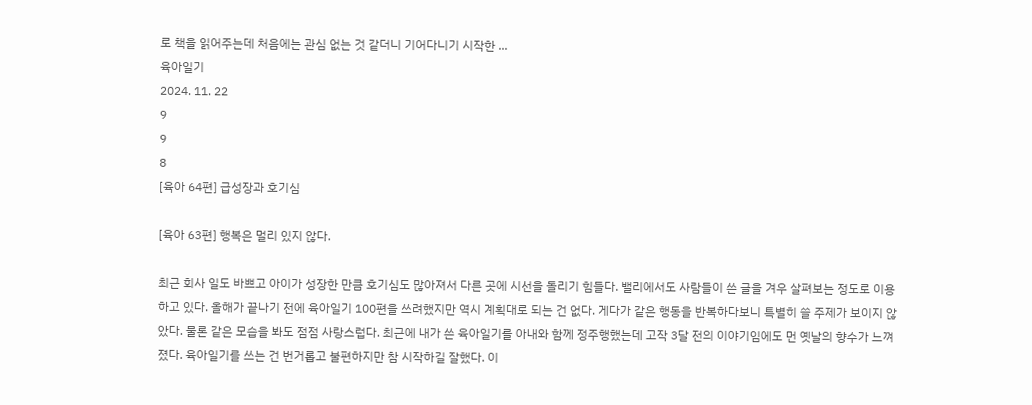로 책을 읽어주는데 처음에는 관심 없는 것 같더니 기어다니기 시작한 ...
육아일기
2024. 11. 22
9
9
8
[육아 64편] 급성장과 호기심

[육아 63편] 행복은 멀리 있지 않다.

최근 회사 일도 바쁘고 아이가 성장한 만큼 호기심도 많아져서 다른 곳에 시선을 돌리기 힘들다. 밸리에서도 사람들이 쓴 글을 겨우 살펴보는 정도로 이용하고 있다. 올해가 끝나기 전에 육아일기 100편을 쓰려했지만 역시 계획대로 되는 건 없다. 게다가 같은 행동을 반복하다보니 특별히 쓸 주제가 보이지 않았다. 물론 같은 모습을 봐도 점점 사랑스럽다. 최근에 내가 쓴 육아일기를 아내와 함께 정주행했는데 고작 3달 전의 이야기임에도 먼 옛날의 향수가 느껴졌다. 육아일기를 쓰는 건 번거롭고 불편하지만 참 시작하길 잘했다. 이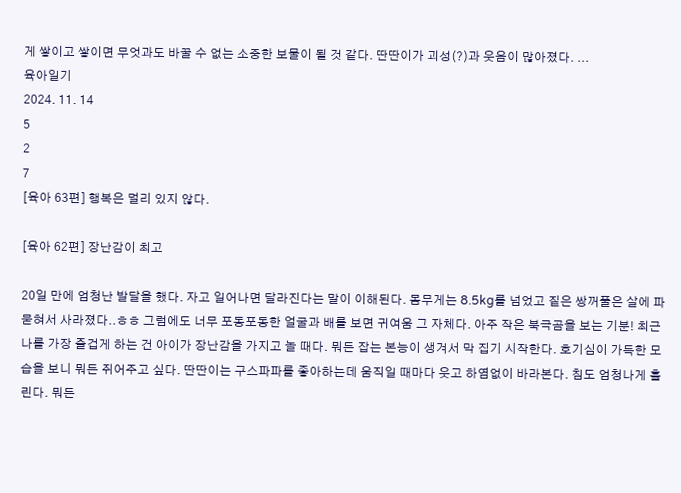게 쌓이고 쌓이면 무엇과도 바꿀 수 없는 소중한 보물이 될 것 같다. 딴딴이가 괴성(?)과 웃음이 많아졌다. ...
육아일기
2024. 11. 14
5
2
7
[육아 63편] 행복은 멀리 있지 않다.

[육아 62편] 장난감이 최고

20일 만에 엄청난 발달을 했다. 자고 일어나면 달라진다는 말이 이해된다. 몸무게는 8.5kg를 넘었고 짙은 쌍꺼풀은 살에 파묻혀서 사라졌다..ㅎㅎ 그럼에도 너무 포동포동한 얼굴과 배를 보면 귀여움 그 자체다. 아주 작은 북극곰을 보는 기분! 최근 나를 가장 즐겁게 하는 건 아이가 장난감을 가지고 놀 때다. 뭐든 잡는 본능이 생겨서 막 집기 시작한다. 호기심이 가득한 모습을 보니 뭐든 쥐어주고 싶다. 딴딴이는 구스파파를 좋아하는데 움직일 때마다 웃고 하염없이 바라본다. 침도 엄청나게 흘린다. 뭐든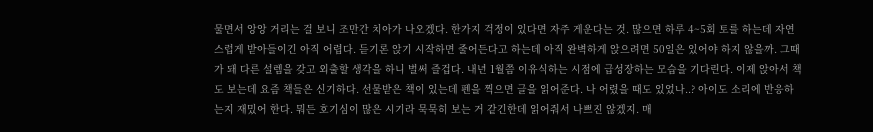물면서 앙앙 거리는 걸 보니 조만간 치아가 나오겠다. 한가지 걱정이 있다면 자주 게운다는 것. 많으면 하루 4~5회 토를 하는데 자연스럽게 받아들이긴 아직 어렵다. 듣기론 앉기 시작하면 줄어든다고 하는데 아직 완벽하게 앉으려면 50일은 있어야 하지 않을까. 그때가 돼 다른 설렘을 갖고 외출할 생각을 하니 벌써 즐겁다. 내년 1월쯤 이유식하는 시점에 급성장하는 모습을 기다린다. 이제 앉아서 책도 보는데 요즘 책들은 신기하다. 선물받은 책이 있는데 펜을 찍으면 글을 읽어준다. 나 어렸을 때도 있었나..? 아이도 소리에 반응하는지 재밌어 한다. 뭐든 호기심이 많은 시기라 묵묵히 보는 거 같긴한데 읽어줘서 나쁘진 않겠지. 매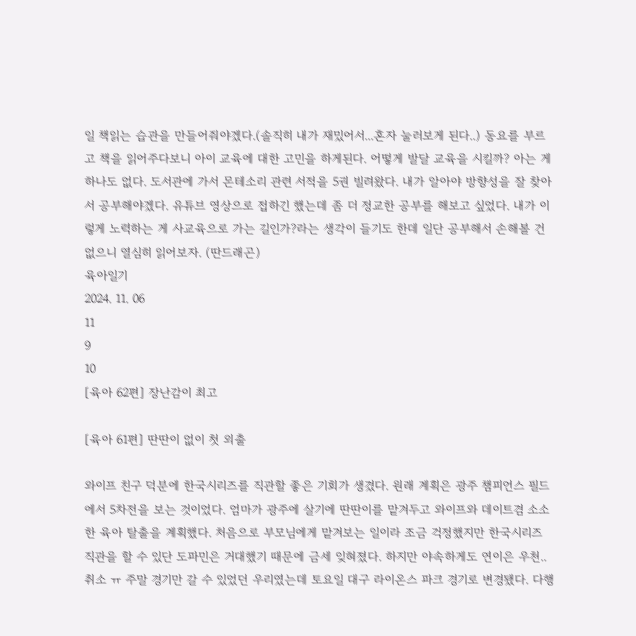일 책읽는 습관을 만들어줘야겠다.(솔직히 내가 재밌어서...혼자 눌러보게 된다..) 동요를 부르고 책을 읽어주다보니 아이 교육에 대한 고민을 하게된다. 어떻게 발달 교육을 시킬까? 아는 게 하나도 없다. 도서관에 가서 몬테소리 관련 서적을 5권 빌려왔다. 내가 알아야 방향성을 잘 찾아서 공부해야겠다. 유튜브 영상으로 접하긴 했는데 좀 더 정교한 공부를 해보고 싶었다. 내가 이렇게 노력하는 게 사교육으로 가는 길인가?라는 생각이 들기도 한데 일단 공부해서 손해볼 건 없으니 열심히 읽어보자. (딴드래곤)
육아일기
2024. 11. 06
11
9
10
[육아 62편] 장난감이 최고

[육아 61편] 딴딴이 없이 첫 외출

와이프 친구 덕분에 한국시리즈를 직관할 좋은 기회가 생겼다. 원래 계획은 광주 챔피언스 필드에서 5차전을 보는 것이었다. 엄마가 광주에 살기에 딴딴이를 맡겨두고 와이프와 데이트겸 소소한 육아 탈출을 계획했다. 처음으로 부모님에게 맡겨보는 일이라 조금 걱정했지만 한국시리즈 직관을 할 수 있단 도파민은 거대했기 때문에 금세 잊혀졌다. 하지만 야속하게도 연이은 우천..취소 ㅠ 주말 경기만 갈 수 있었던 우리였는데 토요일 대구 라이온스 파크 경기로 변경됐다. 다행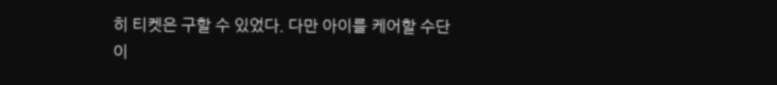히 티켓은 구할 수 있었다. 다만 아이를 케어할 수단이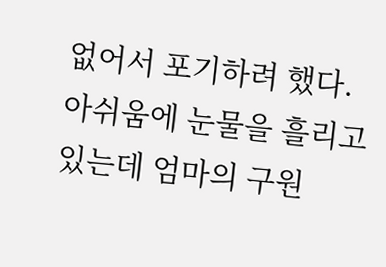없어서 포기하려 했다. 아쉬움에 눈물을 흘리고 있는데 엄마의 구원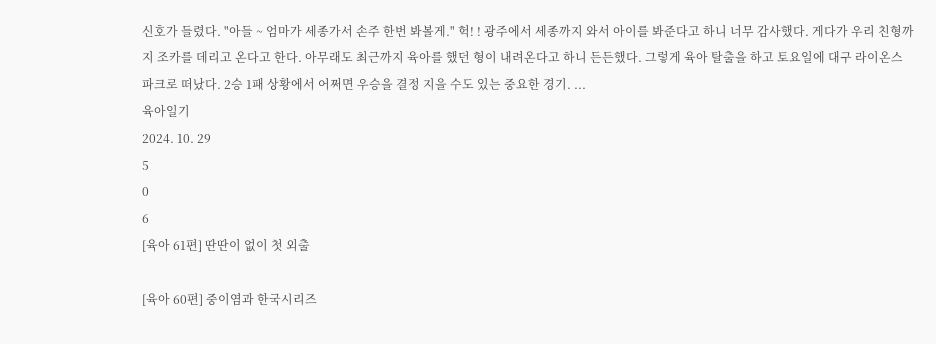신호가 들렸다. "아들 ~ 엄마가 세종가서 손주 한번 봐볼게." 헉! ! 광주에서 세종까지 와서 아이를 봐준다고 하니 너무 감사했다. 게다가 우리 친형까지 조카를 데리고 온다고 한다. 아무래도 최근까지 육아를 했던 형이 내려온다고 하니 든든했다. 그렇게 육아 탈출을 하고 토요일에 대구 라이온스 파크로 떠났다. 2승 1패 상황에서 어쩌면 우승을 결정 지을 수도 있는 중요한 경기. ...
육아일기
2024. 10. 29
5
0
6
[육아 61편] 딴딴이 없이 첫 외출

[육아 60편] 중이염과 한국시리즈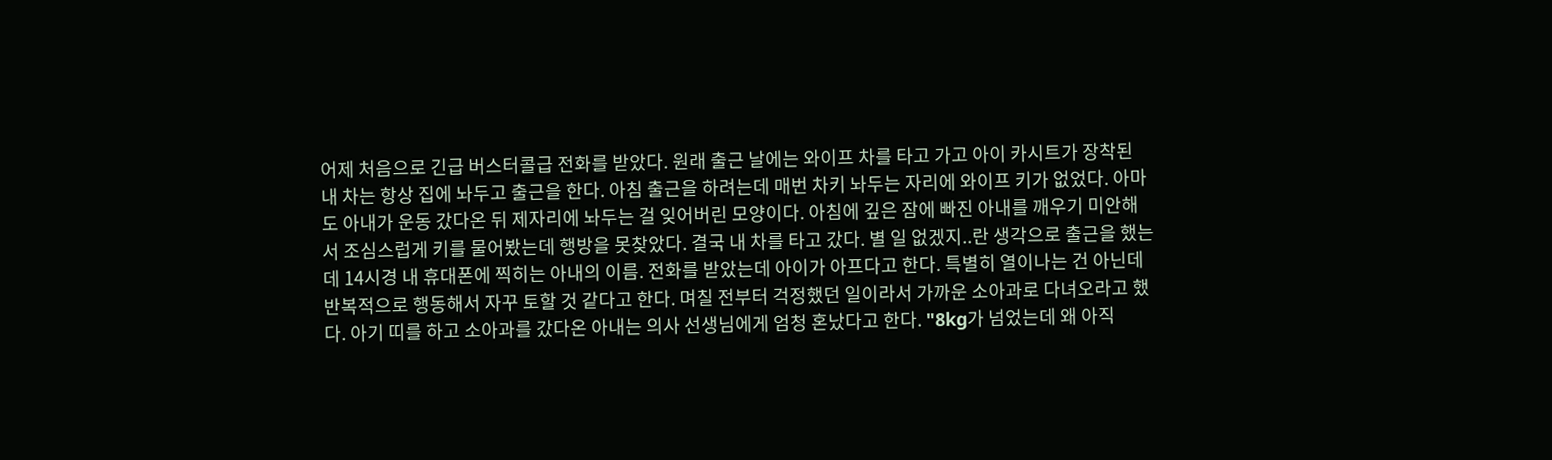어제 처음으로 긴급 버스터콜급 전화를 받았다. 원래 출근 날에는 와이프 차를 타고 가고 아이 카시트가 장착된 내 차는 항상 집에 놔두고 출근을 한다. 아침 출근을 하려는데 매번 차키 놔두는 자리에 와이프 키가 없었다. 아마도 아내가 운동 갔다온 뒤 제자리에 놔두는 걸 잊어버린 모양이다. 아침에 깊은 잠에 빠진 아내를 깨우기 미안해서 조심스럽게 키를 물어봤는데 행방을 못찾았다. 결국 내 차를 타고 갔다. 별 일 없겠지..란 생각으로 출근을 했는데 14시경 내 휴대폰에 찍히는 아내의 이름. 전화를 받았는데 아이가 아프다고 한다. 특별히 열이나는 건 아닌데 반복적으로 행동해서 자꾸 토할 것 같다고 한다. 며칠 전부터 걱정했던 일이라서 가까운 소아과로 다녀오라고 했다. 아기 띠를 하고 소아과를 갔다온 아내는 의사 선생님에게 엄청 혼났다고 한다. "8kg가 넘었는데 왜 아직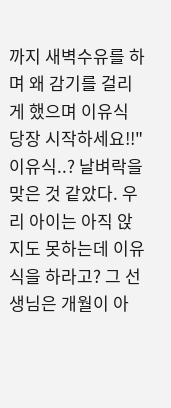까지 새벽수유를 하며 왜 감기를 걸리게 했으며 이유식 당장 시작하세요!!" 이유식..? 날벼락을 맞은 것 같았다. 우리 아이는 아직 앉지도 못하는데 이유식을 하라고? 그 선생님은 개월이 아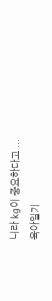니라 kg이 중요하다고 ...
육아일기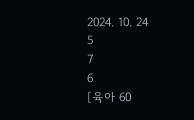2024. 10. 24
5
7
6
[육아 60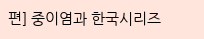편] 중이염과 한국시리즈